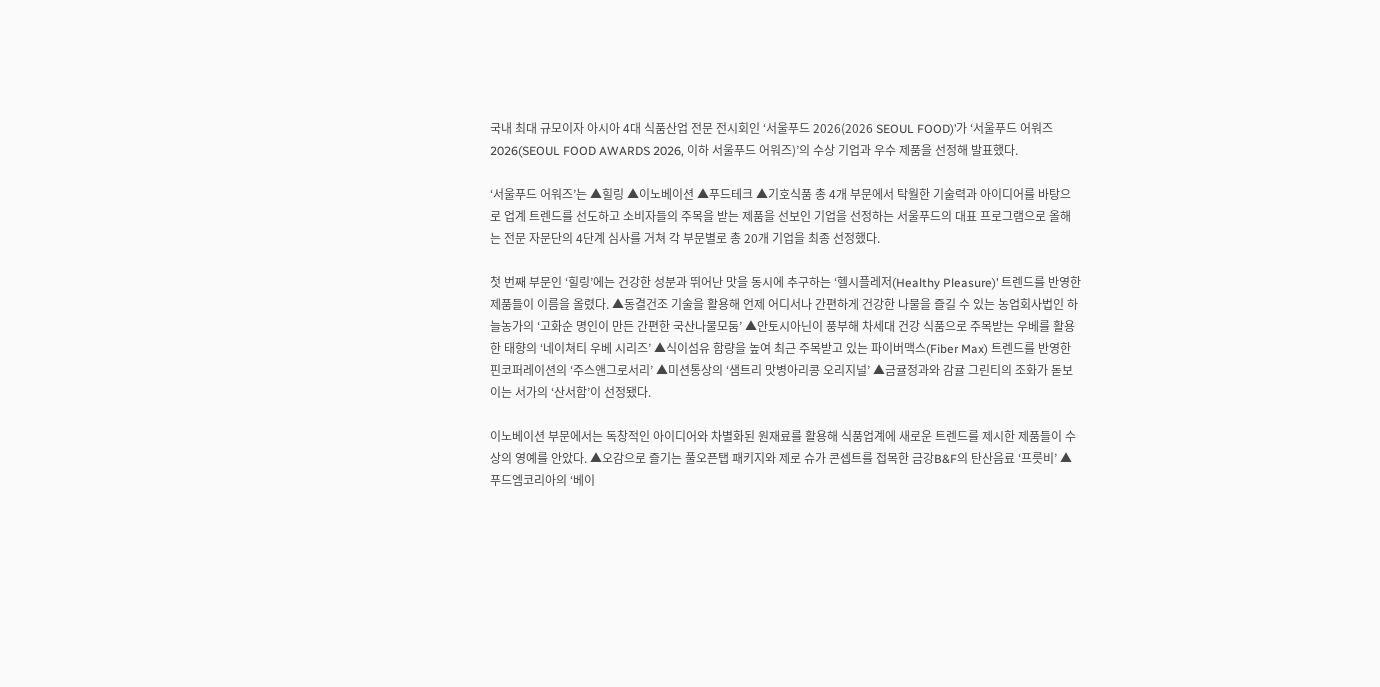국내 최대 규모이자 아시아 4대 식품산업 전문 전시회인 ‘서울푸드 2026(2026 SEOUL FOOD)’가 ‘서울푸드 어워즈 2026(SEOUL FOOD AWARDS 2026, 이하 서울푸드 어워즈)’의 수상 기업과 우수 제품을 선정해 발표했다.

‘서울푸드 어워즈’는 ▲힐링 ▲이노베이션 ▲푸드테크 ▲기호식품 총 4개 부문에서 탁월한 기술력과 아이디어를 바탕으로 업계 트렌드를 선도하고 소비자들의 주목을 받는 제품을 선보인 기업을 선정하는 서울푸드의 대표 프로그램으로 올해는 전문 자문단의 4단계 심사를 거쳐 각 부문별로 총 20개 기업을 최종 선정했다.

첫 번째 부문인 ‘힐링’에는 건강한 성분과 뛰어난 맛을 동시에 추구하는 ‘헬시플레저(Healthy Pleasure)’ 트렌드를 반영한 제품들이 이름을 올렸다. ▲동결건조 기술을 활용해 언제 어디서나 간편하게 건강한 나물을 즐길 수 있는 농업회사법인 하늘농가의 ‘고화순 명인이 만든 간편한 국산나물모둠’ ▲안토시아닌이 풍부해 차세대 건강 식품으로 주목받는 우베를 활용한 태향의 ‘네이쳐티 우베 시리즈’ ▲식이섬유 함량을 높여 최근 주목받고 있는 파이버맥스(Fiber Max) 트렌드를 반영한 핀코퍼레이션의 ‘주스앤그로서리’ ▲미션통상의 ‘샘트리 맛병아리콩 오리지널’ ▲금귤정과와 감귤 그린티의 조화가 돋보이는 서가의 ‘산서함’이 선정됐다.

이노베이션 부문에서는 독창적인 아이디어와 차별화된 원재료를 활용해 식품업계에 새로운 트렌드를 제시한 제품들이 수상의 영예를 안았다. ▲오감으로 즐기는 풀오픈탭 패키지와 제로 슈가 콘셉트를 접목한 금강B&F의 탄산음료 ‘프릇비’ ▲푸드엠코리아의 ‘베이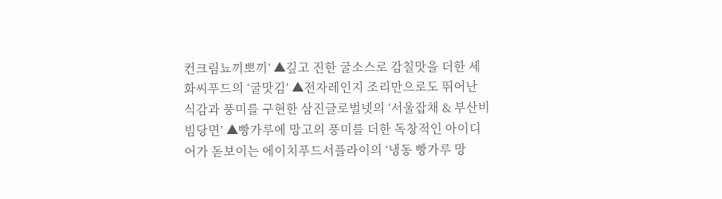컨크림뇨끼뽀끼’ ▲깊고 진한 굴소스로 감칠맛을 더한 세화씨푸드의 ‘굴맛김’ ▲전자레인지 조리만으로도 뛰어난 식감과 풍미를 구현한 삼진글로벌넷의 ‘서울잡채 & 부산비빔당면’ ▲빵가루에 망고의 풍미를 더한 독창적인 아이디어가 돋보이는 에이치푸드서플라이의 ‘냉동 빵가루 망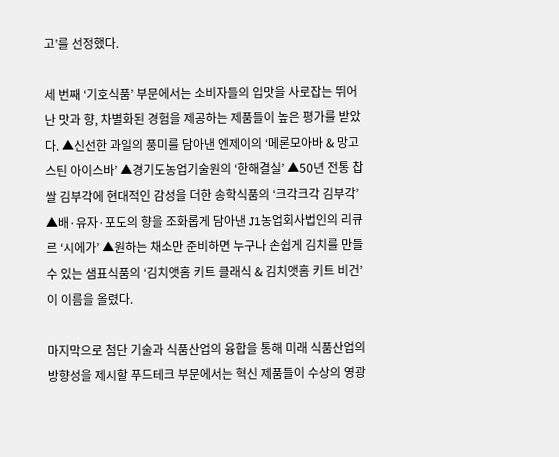고’를 선정했다.

세 번째 ‘기호식품’ 부문에서는 소비자들의 입맛을 사로잡는 뛰어난 맛과 향, 차별화된 경험을 제공하는 제품들이 높은 평가를 받았다. ▲신선한 과일의 풍미를 담아낸 엔제이의 ‘메론모아바 & 망고스틴 아이스바’ ▲경기도농업기술원의 ‘한해결실’ ▲50년 전통 찹쌀 김부각에 현대적인 감성을 더한 송학식품의 ‘크각크각 김부각’ ▲배·유자·포도의 향을 조화롭게 담아낸 J1농업회사법인의 리큐르 ‘시에가’ ▲원하는 채소만 준비하면 누구나 손쉽게 김치를 만들 수 있는 샘표식품의 ‘김치앳홈 키트 클래식 & 김치앳홈 키트 비건’이 이름을 올렸다.

마지막으로 첨단 기술과 식품산업의 융합을 통해 미래 식품산업의 방향성을 제시할 푸드테크 부문에서는 혁신 제품들이 수상의 영광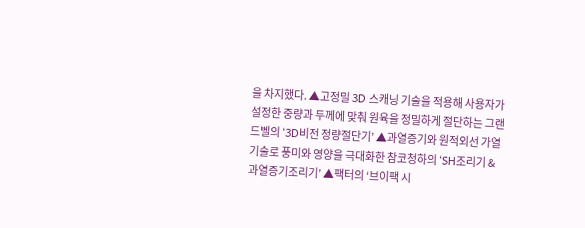을 차지했다. ▲고정밀 3D 스캐닝 기술을 적용해 사용자가 설정한 중량과 두께에 맞춰 원육을 정밀하게 절단하는 그랜드벨의 ‘3D비전 정량절단기’ ▲과열증기와 원적외선 가열 기술로 풍미와 영양을 극대화한 참코청하의 ‘SH조리기 & 과열증기조리기’ ▲팩터의 ‘브이팩 시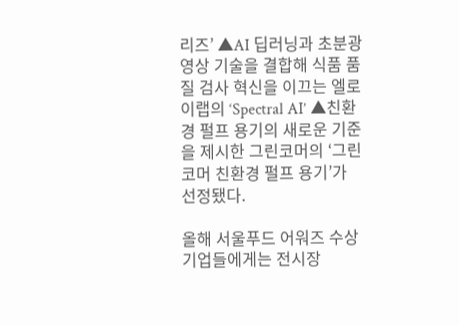리즈’ ▲AI 딥러닝과 초분광 영상 기술을 결합해 식품 품질 검사 혁신을 이끄는 엘로이랩의 ‘Spectral AI’ ▲친환경 펄프 용기의 새로운 기준을 제시한 그린코머의 ‘그린코머 친환경 펄프 용기’가 선정됐다.

올해 서울푸드 어워즈 수상 기업들에게는 전시장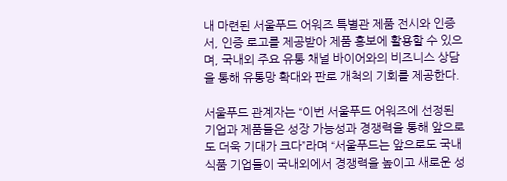내 마련된 서울푸드 어워즈 특별관 제품 전시와 인증서, 인증 로고를 제공받아 제품 홍보에 활용할 수 있으며, 국내외 주요 유통 채널 바이어와의 비즈니스 상담을 통해 유통망 확대와 판로 개척의 기회를 제공한다.

서울푸드 관계자는 “이번 서울푸드 어워즈에 선정된 기업과 제품들은 성장 가능성과 경쟁력을 통해 앞으로도 더욱 기대가 크다”라며 “서울푸드는 앞으로도 국내 식품 기업들이 국내외에서 경쟁력을 높이고 새로운 성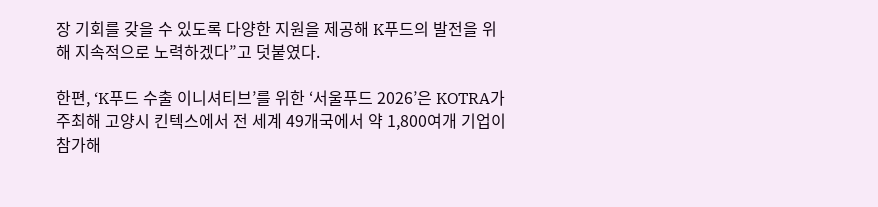장 기회를 갖을 수 있도록 다양한 지원을 제공해 K푸드의 발전을 위해 지속적으로 노력하겠다”고 덧붙였다.

한편, ‘K푸드 수출 이니셔티브’를 위한 ‘서울푸드 2026’은 KOTRA가 주최해 고양시 킨텍스에서 전 세계 49개국에서 약 1,800여개 기업이 참가해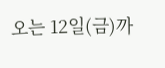오는 12일(금)까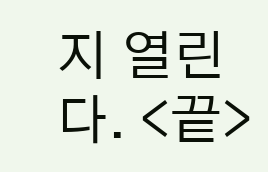지 열린다. <끝>